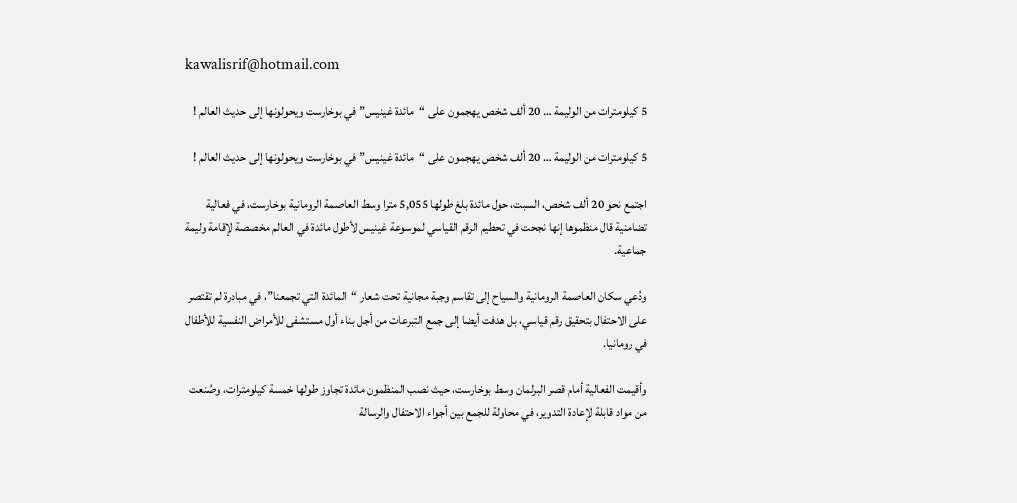kawalisrif@hotmail.com

5 كيلومترات من الوليمة … 20 ألف شخص يهجمون على “مائدة غينيس” في بوخارست ويحولونها إلى حديث العالم !

5 كيلومترات من الوليمة … 20 ألف شخص يهجمون على “مائدة غينيس” في بوخارست ويحولونها إلى حديث العالم !

اجتمع نحو 20 ألف شخص، السبت، حول مائدة بلغ طولها 5,055 مترا وسط العاصمة الرومانية بوخارست، في فعالية تضامنية قال منظموها إنها نجحت في تحطيم الرقم القياسي لموسوعة غينيس لأطول مائدة في العالم مخصصة لإقامة وليمة جماعية.

ودُعي سكان العاصمة الرومانية والسياح إلى تقاسم وجبة مجانية تحت شعار “المائدة التي تجمعنا”، في مبادرة لم تقتصر على الاحتفال بتحقيق رقم قياسي، بل هدفت أيضا إلى جمع التبرعات من أجل بناء أول مستشفى للأمراض النفسية للأطفال في رومانيا.

وأقيمت الفعالية أمام قصر البرلمان وسط بوخارست، حيث نصب المنظمون مائدة تجاوز طولها خمسة كيلومترات، وصُنعت من مواد قابلة لإعادة التدوير، في محاولة للجمع بين أجواء الاحتفال والرسالة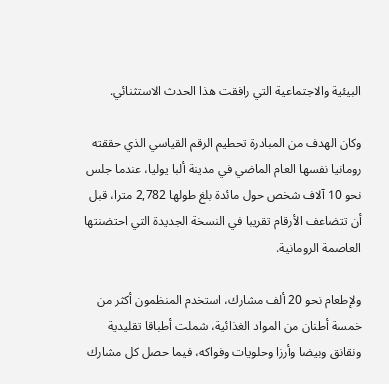البيئية والاجتماعية التي رافقت هذا الحدث الاستثنائي.

وكان الهدف من المبادرة تحطيم الرقم القياسي الذي حققته رومانيا نفسها العام الماضي في مدينة ألبا يوليا، عندما جلس نحو 10 آلاف شخص حول مائدة بلغ طولها 2,782 مترا، قبل أن تتضاعف الأرقام تقريبا في النسخة الجديدة التي احتضنتها العاصمة الرومانية.

ولإطعام نحو 20 ألف مشارك، استخدم المنظمون أكثر من خمسة أطنان من المواد الغذائية، شملت أطباقا تقليدية ونقانق وبيضا وأرزا وحلويات وفواكه، فيما حصل كل مشارك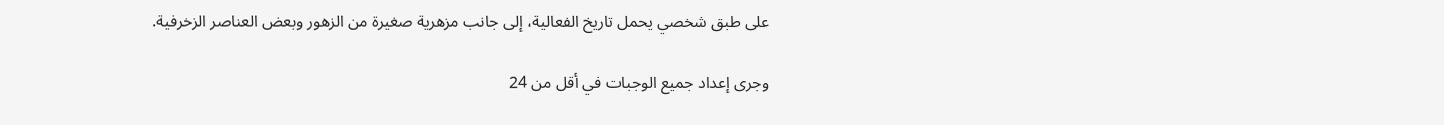على طبق شخصي يحمل تاريخ الفعالية، إلى جانب مزهرية صغيرة من الزهور وبعض العناصر الزخرفية.

وجرى إعداد جميع الوجبات في أقل من 24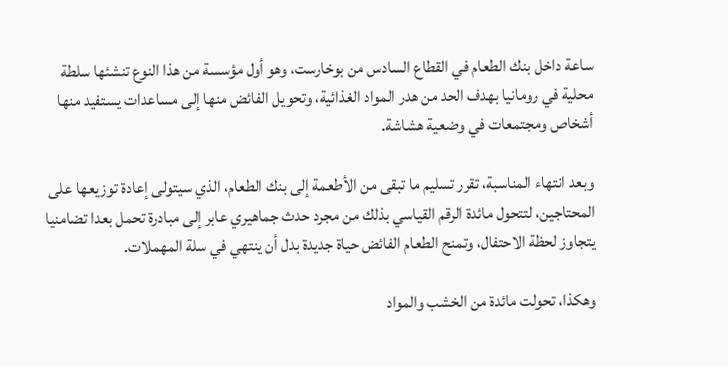ساعة داخل بنك الطعام في القطاع السادس من بوخارست، وهو أول مؤسسة من هذا النوع تنشئها سلطة محلية في رومانيا بهدف الحد من هدر المواد الغذائية، وتحويل الفائض منها إلى مساعدات يستفيد منها أشخاص ومجتمعات في وضعية هشاشة.

وبعد انتهاء المناسبة، تقرر تسليم ما تبقى من الأطعمة إلى بنك الطعام، الذي سيتولى إعادة توزيعها على المحتاجين، لتتحول مائدة الرقم القياسي بذلك من مجرد حدث جماهيري عابر إلى مبادرة تحمل بعدا تضامنيا يتجاوز لحظة الاحتفال، وتمنح الطعام الفائض حياة جديدة بدل أن ينتهي في سلة المهملات.

وهكذا، تحولت مائدة من الخشب والمواد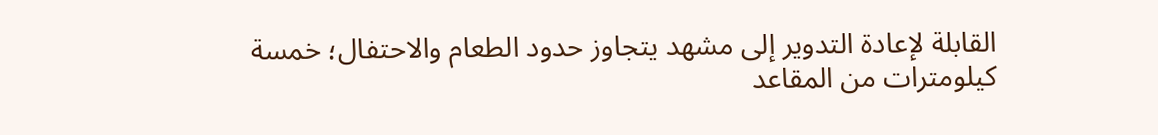القابلة لإعادة التدوير إلى مشهد يتجاوز حدود الطعام والاحتفال؛ خمسة كيلومترات من المقاعد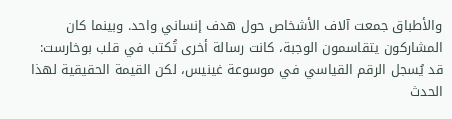والأطباق جمعت آلاف الأشخاص حول هدف إنساني واحد. وبينما كان المشاركون يتقاسمون الوجبة، كانت رسالة أخرى تُكتب في قلب بوخارست: قد يُسجل الرقم القياسي في موسوعة غينيس، لكن القيمة الحقيقية لهذا الحدث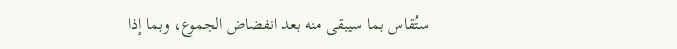ستُقاس بما سيبقى منه بعد انفضاض الجموع، وبما إذا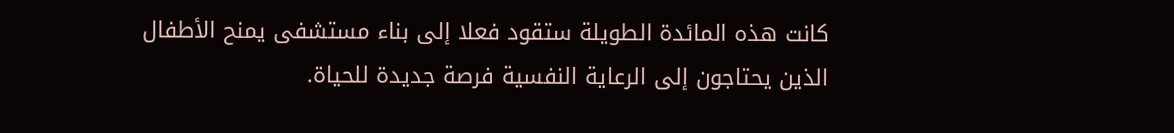كانت هذه المائدة الطويلة ستقود فعلا إلى بناء مستشفى يمنح الأطفال الذين يحتاجون إلى الرعاية النفسية فرصة جديدة للحياة.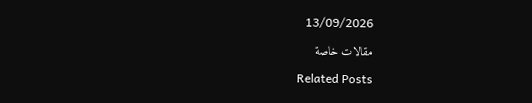13/09/2026

مقالات خاصة

Related Posts